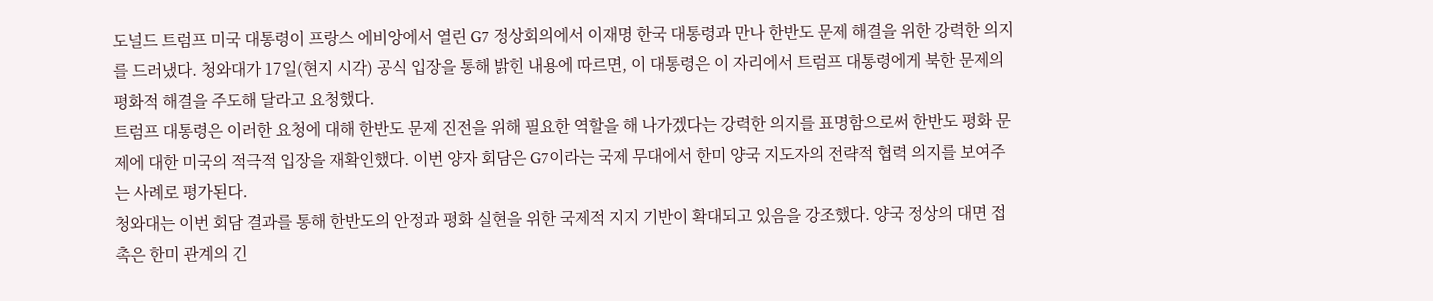도널드 트럼프 미국 대통령이 프랑스 에비앙에서 열린 G7 정상회의에서 이재명 한국 대통령과 만나 한반도 문제 해결을 위한 강력한 의지를 드러냈다. 청와대가 17일(현지 시각) 공식 입장을 통해 밝힌 내용에 따르면, 이 대통령은 이 자리에서 트럼프 대통령에게 북한 문제의 평화적 해결을 주도해 달라고 요청했다.
트럼프 대통령은 이러한 요청에 대해 한반도 문제 진전을 위해 필요한 역할을 해 나가겠다는 강력한 의지를 표명함으로써 한반도 평화 문제에 대한 미국의 적극적 입장을 재확인했다. 이번 양자 회담은 G7이라는 국제 무대에서 한미 양국 지도자의 전략적 협력 의지를 보여주는 사례로 평가된다.
청와대는 이번 회담 결과를 통해 한반도의 안정과 평화 실현을 위한 국제적 지지 기반이 확대되고 있음을 강조했다. 양국 정상의 대면 접촉은 한미 관계의 긴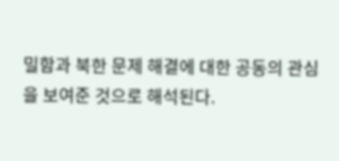밀함과 북한 문제 해결에 대한 공동의 관심을 보여준 것으로 해석된다.